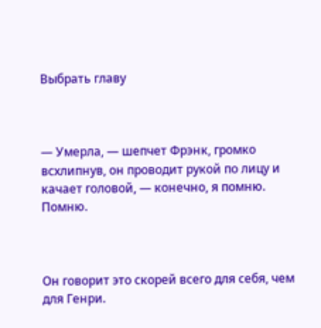Выбрать главу



— Умерла, — шепчет Фрэнк, громко всхлипнув, он проводит рукой по лицу и качает головой, — конечно, я помню. Помню.



Он говорит это скорей всего для себя, чем для Генри.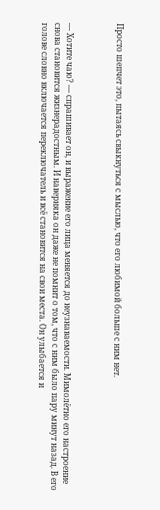Просто шепчет это, пытаясь свыкнуться с мыслью, что его любимой больше с ним нет.



— Хотите чаю? — спрашивает он, и выражение его лица меняется до неузнаваемости. Мимолётно его настроение снова становится жизнерадостным. И наверняка он даже не помнит о том, что с ним было пару минут назад. В его голове словно включается переключатель и всё становится на свои места. Он улыбается и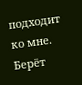подходит ко мне. Берёт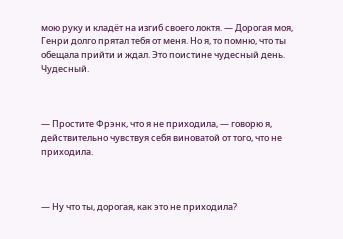мою руку и кладёт на изгиб своего локтя. — Дорогая моя, Генри долго прятал тебя от меня. Но я, то помню, что ты обещала прийти и ждал. Это поистине чудесный день. Чудесный.



— Простите Фрэнк, что я не приходила, — говорю я, действительно чувствуя себя виноватой от того, что не приходила.



— Ну что ты, дорогая, как это не приходила?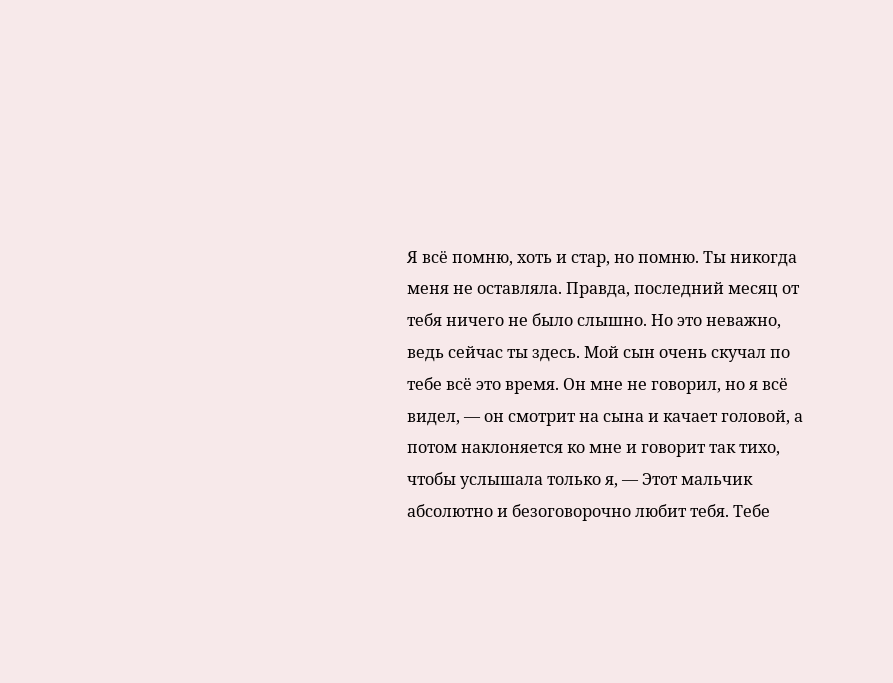Я всё помню, хоть и стар, но помню. Ты никогда меня не оставляла. Правда, последний месяц от тебя ничего не было слышно. Но это неважно, ведь сейчас ты здесь. Мой сын очень скучал по тебе всё это время. Он мне не говорил, но я всё видел, — он смотрит на сына и качает головой, а потом наклоняется ко мне и говорит так тихо, чтобы услышала только я, — Этот мальчик абсолютно и безоговорочно любит тебя. Тебе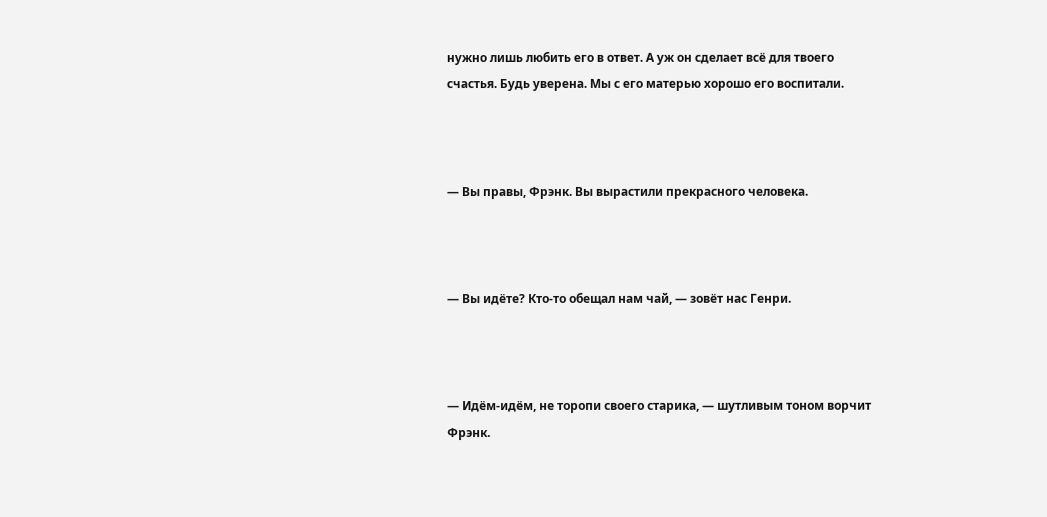нужно лишь любить его в ответ. А уж он сделает всё для твоего счастья. Будь уверена. Мы с его матерью хорошо его воспитали.



— Вы правы, Фрэнк. Вы вырастили прекрасного человека.



— Вы идёте? Кто-то обещал нам чай, — зовёт нас Генри.



— Идём-идём, не торопи своего старика, — шутливым тоном ворчит Фрэнк.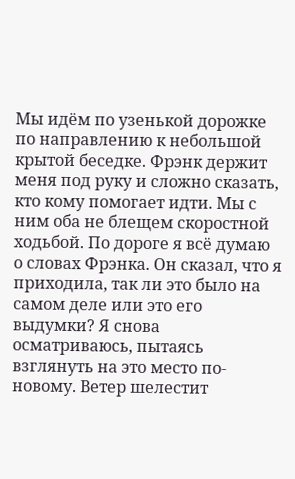Мы идём по узенькой дорожке по направлению к небольшой крытой беседке. Фрэнк держит меня под руку и сложно сказать, кто кому помогает идти. Мы с ним оба не блещем скоростной ходьбой. По дороге я всё думаю о словах Фрэнка. Он сказал, что я приходила, так ли это было на самом деле или это его выдумки? Я снова осматриваюсь, пытаясь взглянуть на это место по-новому. Ветер шелестит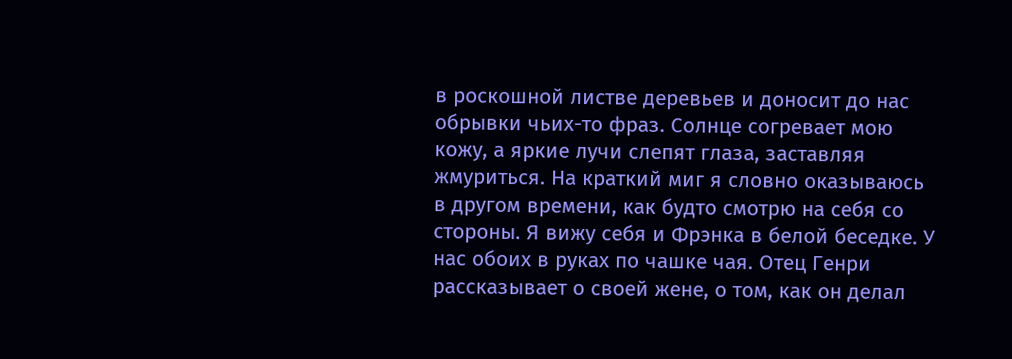в роскошной листве деревьев и доносит до нас обрывки чьих-то фраз. Солнце согревает мою кожу, а яркие лучи слепят глаза, заставляя жмуриться. На краткий миг я словно оказываюсь в другом времени, как будто смотрю на себя со стороны. Я вижу себя и Фрэнка в белой беседке. У нас обоих в руках по чашке чая. Отец Генри рассказывает о своей жене, о том, как он делал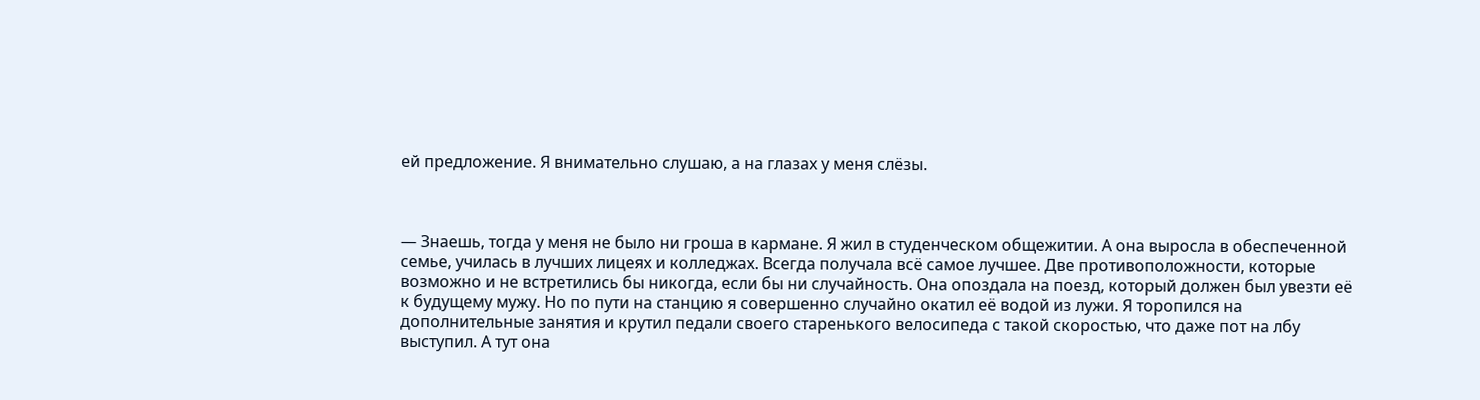ей предложение. Я внимательно слушаю, а на глазах у меня слёзы.



— Знаешь, тогда у меня не было ни гроша в кармане. Я жил в студенческом общежитии. А она выросла в обеспеченной семье, училась в лучших лицеях и колледжах. Всегда получала всё самое лучшее. Две противоположности, которые возможно и не встретились бы никогда, если бы ни случайность. Она опоздала на поезд, который должен был увезти её к будущему мужу. Но по пути на станцию я совершенно случайно окатил её водой из лужи. Я торопился на дополнительные занятия и крутил педали своего старенького велосипеда с такой скоростью, что даже пот на лбу выступил. А тут она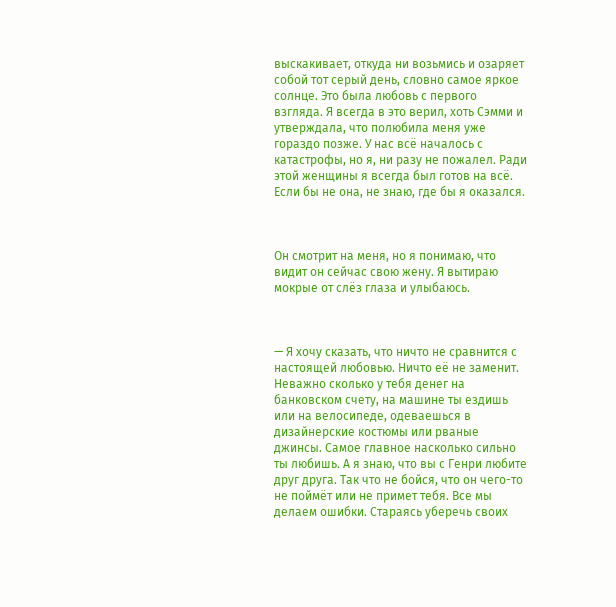выскакивает, откуда ни возьмись и озаряет собой тот серый день, словно самое яркое солнце. Это была любовь с первого взгляда. Я всегда в это верил, хоть Сэмми и утверждала, что полюбила меня уже гораздо позже. У нас всё началось с катастрофы, но я, ни разу не пожалел. Ради этой женщины я всегда был готов на всё. Если бы не она, не знаю, где бы я оказался.



Он смотрит на меня, но я понимаю, что видит он сейчас свою жену. Я вытираю мокрые от слёз глаза и улыбаюсь.



— Я хочу сказать, что ничто не сравнится с настоящей любовью. Ничто её не заменит. Неважно сколько у тебя денег на банковском счету, на машине ты ездишь или на велосипеде, одеваешься в дизайнерские костюмы или рваные джинсы. Самое главное насколько сильно ты любишь. А я знаю, что вы с Генри любите друг друга. Так что не бойся, что он чего-то не поймёт или не примет тебя. Все мы делаем ошибки. Стараясь уберечь своих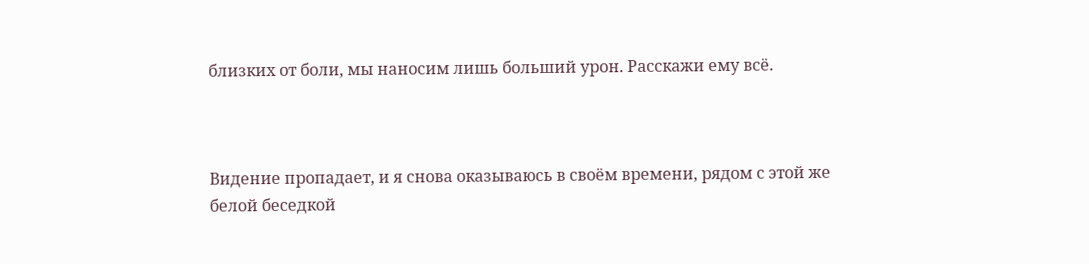близких от боли, мы наносим лишь больший урон. Расскажи ему всё.



Видение пропадает, и я снова оказываюсь в своём времени, рядом с этой же белой беседкой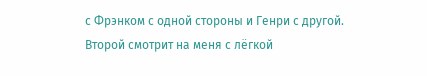с Фрэнком с одной стороны и Генри с другой. Второй смотрит на меня с лёгкой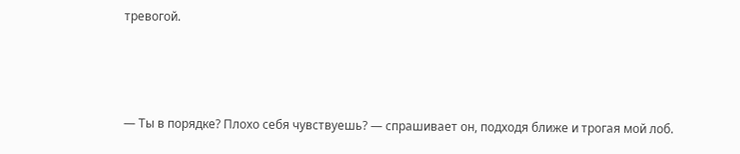тревогой.



— Ты в порядке? Плохо себя чувствуешь? — спрашивает он, подходя ближе и трогая мой лоб.